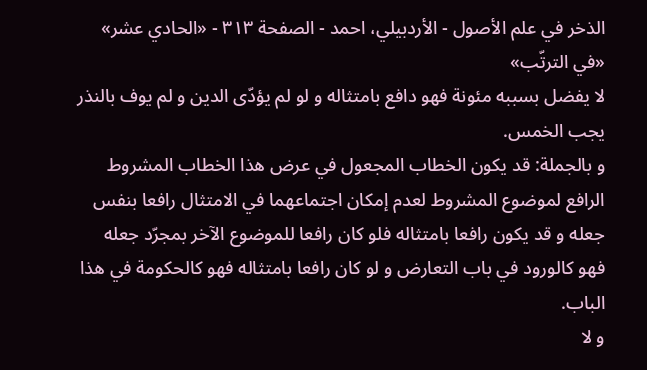الذخر في علم الأصول - الأردبيلي، احمد - الصفحة ٣١٣ - «الحادي عشر» «في الترتّب»
لا يفضل بسببه مئونة فهو دافع بامتثاله و لو لم يؤدّى الدين و لم يوف بالنذر يجب الخمس.
و بالجملة: قد يكون الخطاب المجعول في عرض هذا الخطاب المشروط الرافع لموضوع المشروط لعدم إمكان اجتماعهما في الامتثال رافعا بنفس جعله و قد يكون رافعا بامتثاله فلو كان رافعا للموضوع الآخر بمجرّد جعله فهو كالورود في باب التعارض و لو كان رافعا بامتثاله فهو كالحكومة في هذا الباب.
و لا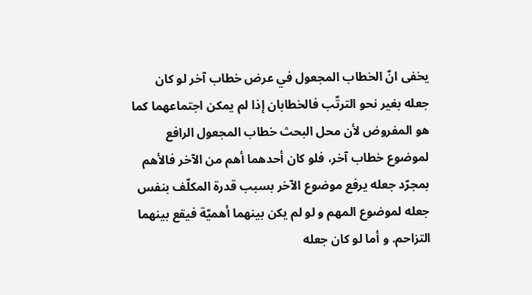يخفى انّ الخطاب المجعول في عرض خطاب آخر لو كان جعله بغير نحو الترتّب فالخطابان إذا لم يمكن اجتماعهما كما هو المفروض لأن محل البحث خطاب المجعول الرافع لموضوع خطاب آخر، فلو كان أحدهما أهم من الآخر فالأهم بمجرّد جعله يرفع موضوع الآخر بسبب قدرة المكلّف بنفس جعله لموضوع المهم و لو لم يكن بينهما أهميّة فيقع بينهما التزاحم. و أما لو كان جعله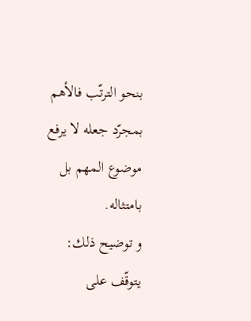بنحو الترتّب فالأهم بمجرّد جعله لا يرفع موضوع المهم بل بامتثاله.
و توضيح ذلك: يتوقّف على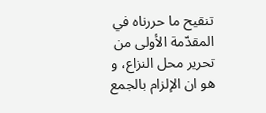تنقيح ما حررناه في المقدّمة الأولى من تحرير محل النزاع، و هو ان الإلزام بالجمع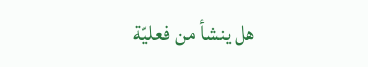هل ينشأ من فعليّة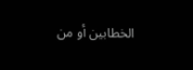الخطابين أو من